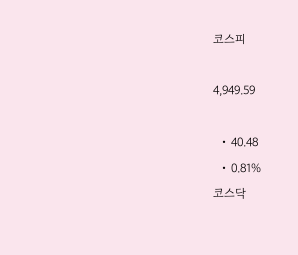코스피

4,949.59

  • 40.48
  • 0.81%
코스닥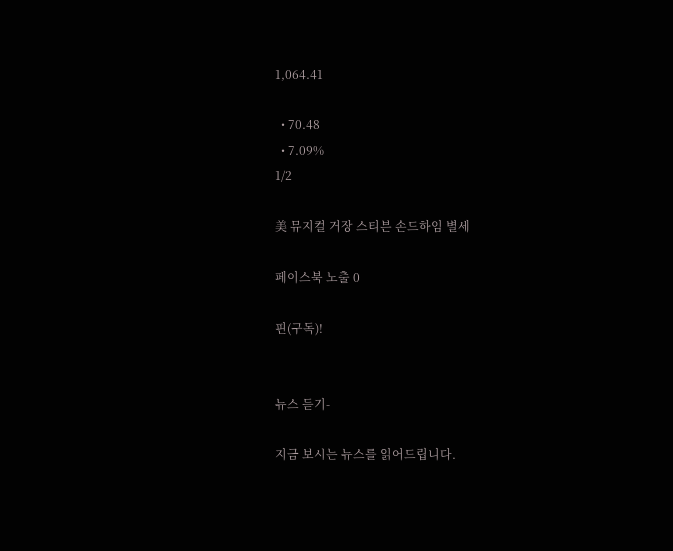1,064.41

  • 70.48
  • 7.09%
1/2

美 뮤지컬 거장 스티븐 손드하임 별세

페이스북 노출 0

핀(구독)!


뉴스 듣기-

지금 보시는 뉴스를 읽어드립니다.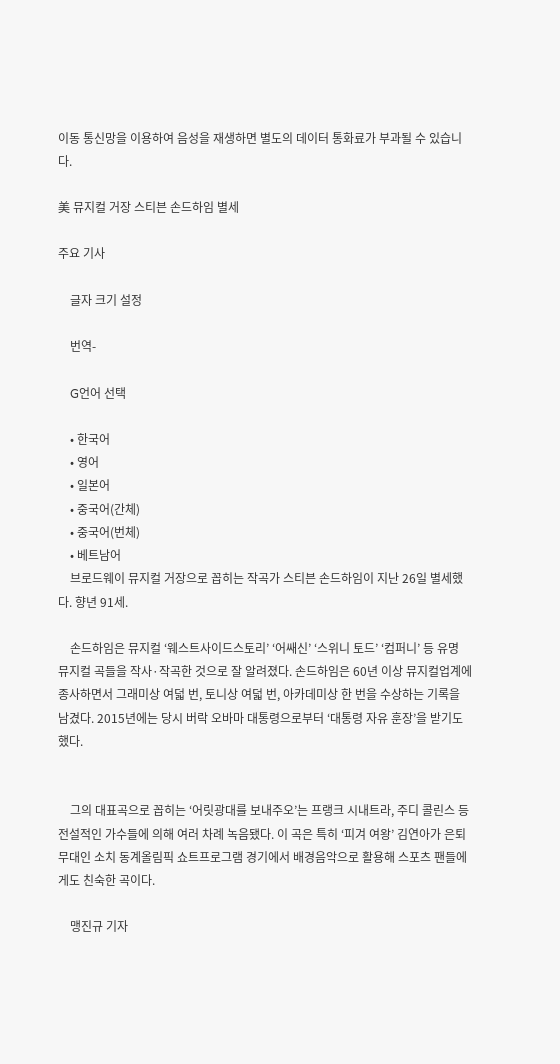이동 통신망을 이용하여 음성을 재생하면 별도의 데이터 통화료가 부과될 수 있습니다.

美 뮤지컬 거장 스티븐 손드하임 별세

주요 기사

    글자 크기 설정

    번역-

    G언어 선택

    • 한국어
    • 영어
    • 일본어
    • 중국어(간체)
    • 중국어(번체)
    • 베트남어
    브로드웨이 뮤지컬 거장으로 꼽히는 작곡가 스티븐 손드하임이 지난 26일 별세했다. 향년 91세.

    손드하임은 뮤지컬 ‘웨스트사이드스토리’ ‘어쌔신’ ‘스위니 토드’ ‘컴퍼니’ 등 유명 뮤지컬 곡들을 작사·작곡한 것으로 잘 알려졌다. 손드하임은 60년 이상 뮤지컬업계에 종사하면서 그래미상 여덟 번, 토니상 여덟 번, 아카데미상 한 번을 수상하는 기록을 남겼다. 2015년에는 당시 버락 오바마 대통령으로부터 ‘대통령 자유 훈장’을 받기도 했다.


    그의 대표곡으로 꼽히는 ‘어릿광대를 보내주오’는 프랭크 시내트라, 주디 콜린스 등 전설적인 가수들에 의해 여러 차례 녹음됐다. 이 곡은 특히 ‘피겨 여왕’ 김연아가 은퇴 무대인 소치 동계올림픽 쇼트프로그램 경기에서 배경음악으로 활용해 스포츠 팬들에게도 친숙한 곡이다.

    맹진규 기자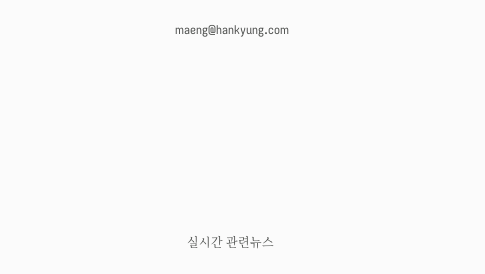maeng@hankyung.com










    실시간 관련뉴스